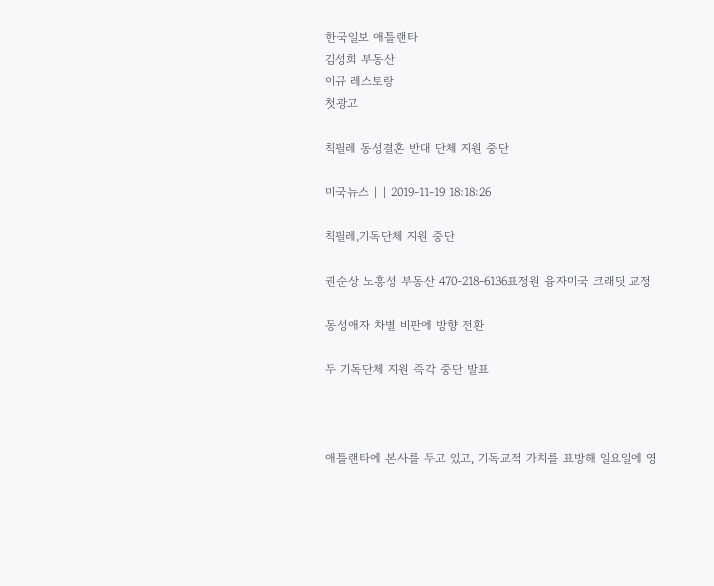한국일보 애틀랜타
김성희 부동산
이규 레스토랑
첫광고

칙필레 동성결혼 반대 단체 지원 중단

미국뉴스 | | 2019-11-19 18:18:26

칙필레,기독단체 지원 중단

권순상 노흥성 부동산 470-218-6136표정원 융자미국 크래딧 교정

동성애자 차별 비판에 방향 전환

두 기독단체 지원 즉각 중단 발표



애틀랜타에 본사를 두고 있고, 기독교적 가치를 표방해 일요일에 영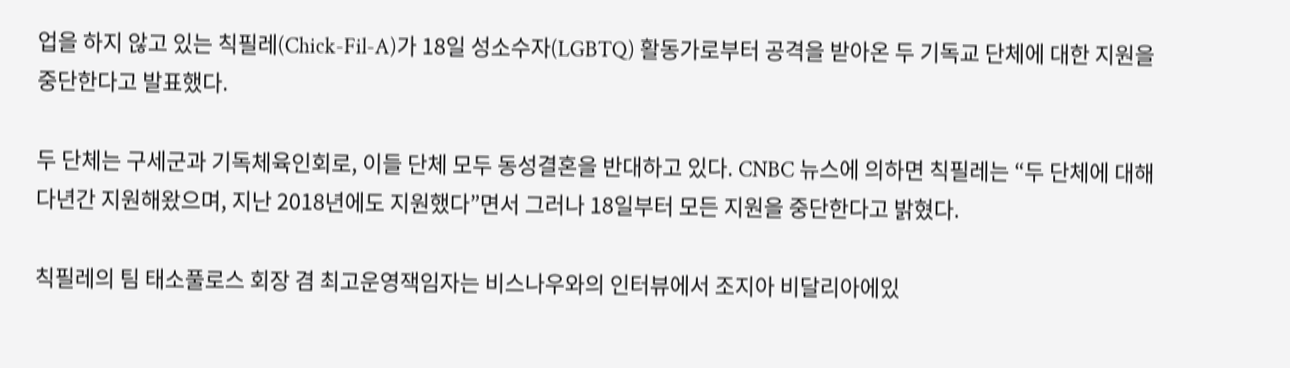업을 하지 않고 있는 칙필레(Chick-Fil-A)가 18일 성소수자(LGBTQ) 활동가로부터 공격을 받아온 두 기독교 단체에 대한 지원을 중단한다고 발표했다.

두 단체는 구세군과 기독체육인회로, 이들 단체 모두 동성결혼을 반대하고 있다. CNBC 뉴스에 의하면 칙필레는 “두 단체에 대해 다년간 지원해왔으며, 지난 2018년에도 지원했다”면서 그러나 18일부터 모든 지원을 중단한다고 밝혔다.

칙필레의 팀 태소풀로스 회장 겸 최고운영잭임자는 비스나우와의 인터뷰에서 조지아 비달리아에있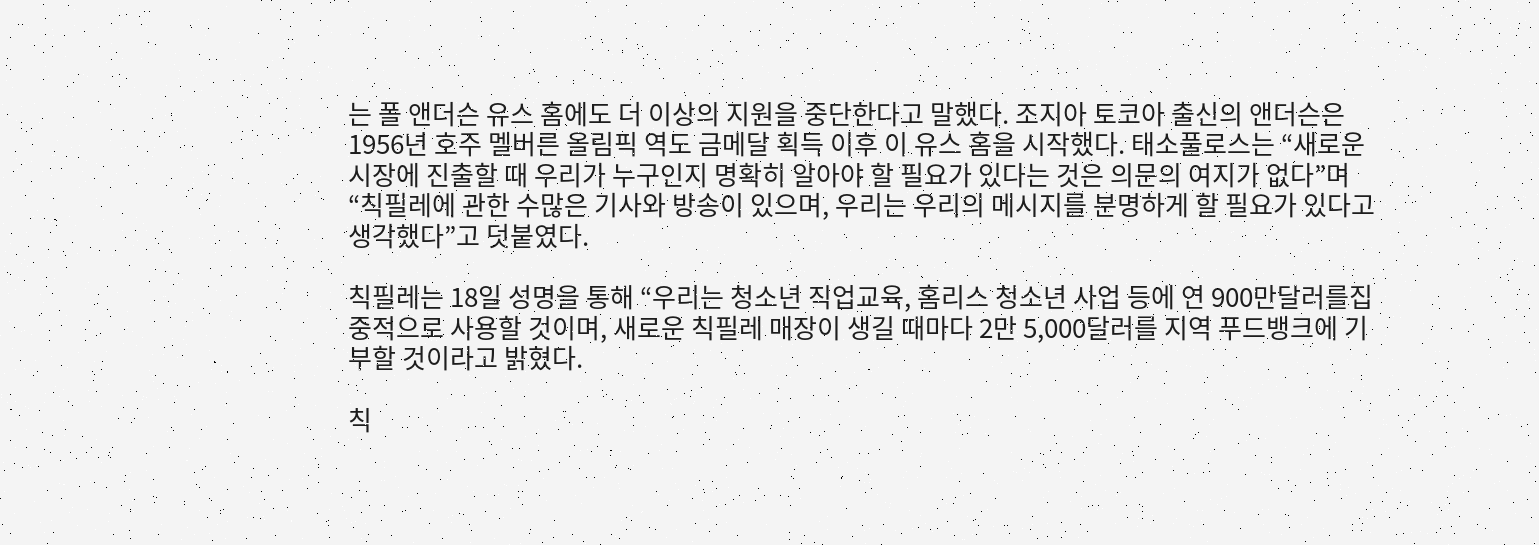는 폴 앤더슨 유스 홈에도 더 이상의 지원을 중단한다고 말했다. 조지아 토코아 출신의 앤더슨은 1956년 호주 멜버른 올림픽 역도 금메달 획득 이후 이 유스 홈을 시작했다. 태소풀로스는 “새로운 시장에 진출할 때 우리가 누구인지 명확히 알아야 할 필요가 있다는 것은 의문의 여지가 없다”며 “칙필레에 관한 수많은 기사와 방송이 있으며, 우리는 우리의 메시지를 분명하게 할 필요가 있다고 생각했다”고 덧붙였다.

칙필레는 18일 성명을 통해 “우리는 청소년 직업교육, 홈리스 청소년 사업 등에 연 900만달러를집중적으로 사용할 것이며, 새로운 칙필레 매장이 생길 때마다 2만 5,000달러를 지역 푸드뱅크에 기부할 것이라고 밝혔다.

칙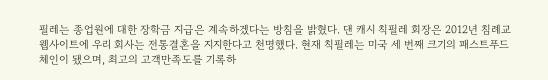필레는 종업원에 대한 장학금 지급은 계속하겠다는 방침을 밝혔다. 댄 캐시 칙필레 회장은 2012년 침례교 웹사이트에 우리 회사는 전통결혼을 지지한다고 천명했다. 현재 칙필레는 미국 세 번째 크기의 패스트푸드 체인이 됐으며, 최고의 고객만족도를 기록하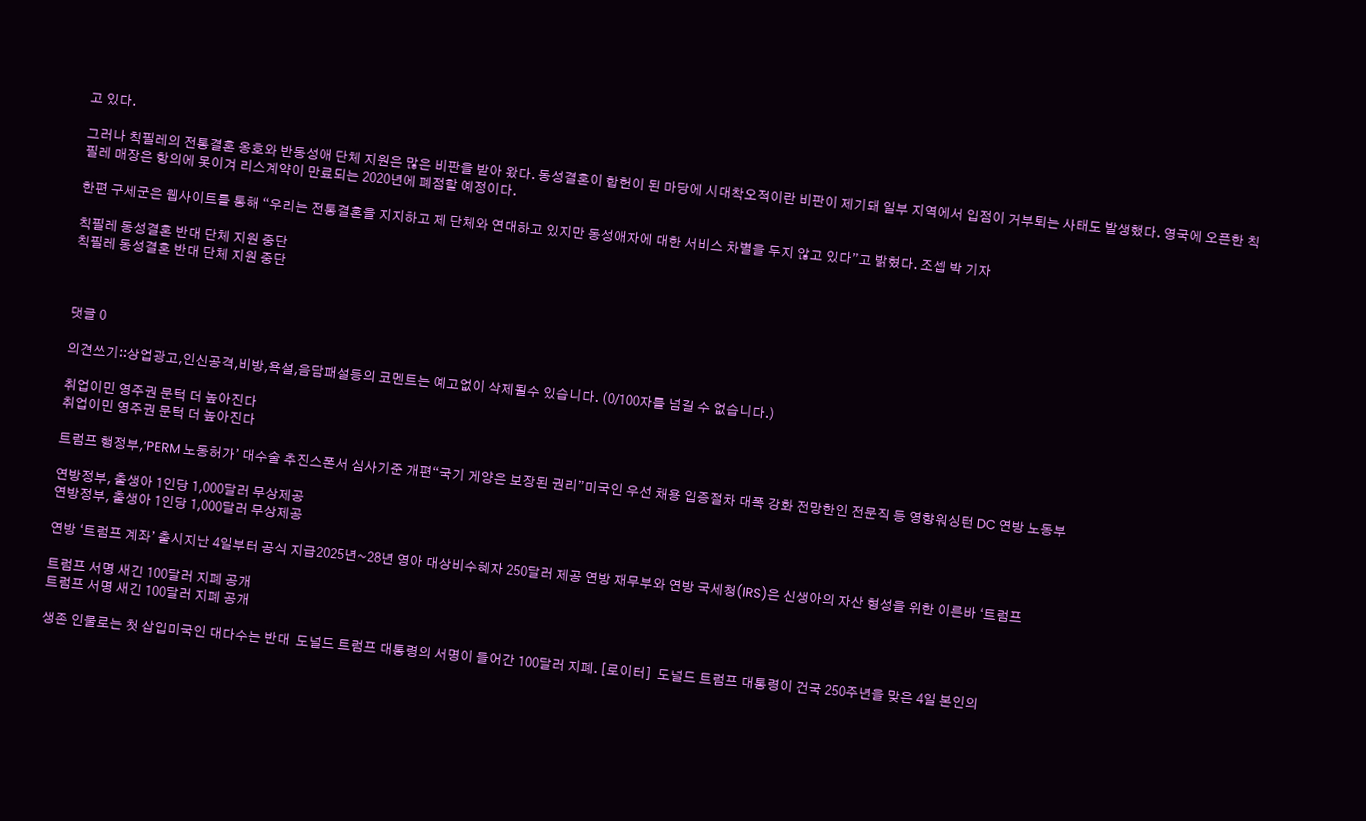고 있다.

그러나 칙필레의 전통결혼 옹호와 반동성애 단체 지원은 많은 비판을 받아 왔다. 동성결혼이 합헌이 된 마당에 시대착오적이란 비판이 제기돼 일부 지역에서 입점이 거부퇴는 사태도 발생했다. 영국에 오픈한 칙필레 매장은 항의에 못이겨 리스계약이 만료되는 2020년에 폐점할 예정이다.

한편 구세군은 웹사이트를 통해 “우리는 전통결혼을 지지하고 제 단체와 연대하고 있지만 동성애자에 대한 서비스 차별을 두지 않고 있다”고 밝혔다. 조셉 박 기자

칙필레 동성결혼 반대 단체 지원 중단
칙필레 동성결혼 반대 단체 지원 중단



댓글 0

의견쓰기::상업광고,인신공격,비방,욕설,음담패설등의 코멘트는 예고없이 삭제될수 있습니다. (0/100자를 넘길 수 없습니다.)

취업이민 영주권 문턱 더 높아진다
취업이민 영주권 문턱 더 높아진다

트럼프 행정부,‘PERM 노동허가’ 대수술 추진스폰서 심사기준 개편“국기 게양은 보장된 권리”미국인 우선 채용 입증절차 대폭 강화 전망한인 전문직 등 영향워싱턴 DC 연방 노동부

연방정부, 출생아 1인당 1,000달러 무상제공
연방정부, 출생아 1인당 1,000달러 무상제공

연방 ‘트럼프 계좌’ 출시지난 4일부터 공식 지급2025년~28년 영아 대상비수혜자 250달러 제공 연방 재무부와 연방 국세청(IRS)은 신생아의 자산 형성을 위한 이른바 ‘트럼프

트럼프 서명 새긴 100달러 지폐 공개
트럼프 서명 새긴 100달러 지폐 공개

생존 인물로는 첫 삽입미국인 대다수는 반대  도널드 트럼프 대통령의 서명이 들어간 100달러 지폐. [로이터]  도널드 트럼프 대통령이 건국 250주년을 맞은 4일 본인의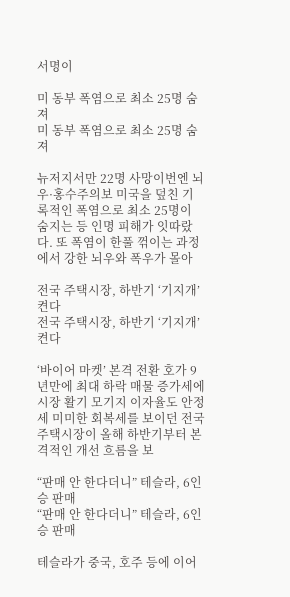서명이

미 동부 폭염으로 최소 25명 숨져
미 동부 폭염으로 최소 25명 숨져

뉴저지서만 22명 사망이번엔 뇌우·홍수주의보 미국을 덮친 기록적인 폭염으로 최소 25명이 숨지는 등 인명 피해가 잇따랐다. 또 폭염이 한풀 꺾이는 과정에서 강한 뇌우와 폭우가 몰아

전국 주택시장, 하반기 ‘기지개’ 켠다
전국 주택시장, 하반기 ‘기지개’ 켠다

‘바이어 마켓’ 본격 전환 호가 9년만에 최대 하락 매물 증가세에 시장 활기 모기지 이자율도 안정세 미미한 회복세를 보이던 전국 주택시장이 올해 하반기부터 본격적인 개선 흐름을 보

“판매 안 한다더니” 테슬라, 6인승 판매
“판매 안 한다더니” 테슬라, 6인승 판매

테슬라가 중국, 호주 등에 이어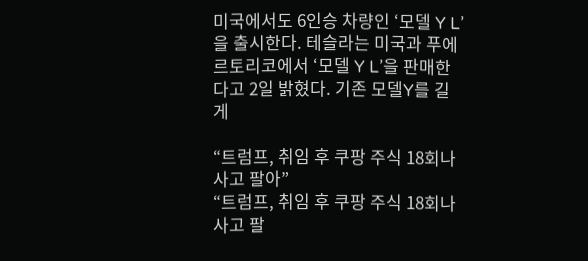미국에서도 6인승 차량인 ‘모델 Y L’을 출시한다. 테슬라는 미국과 푸에르토리코에서 ‘모델 Y L’을 판매한다고 2일 밝혔다. 기존 모델Y를 길게

“트럼프, 취임 후 쿠팡 주식 18회나 사고 팔아”
“트럼프, 취임 후 쿠팡 주식 18회나 사고 팔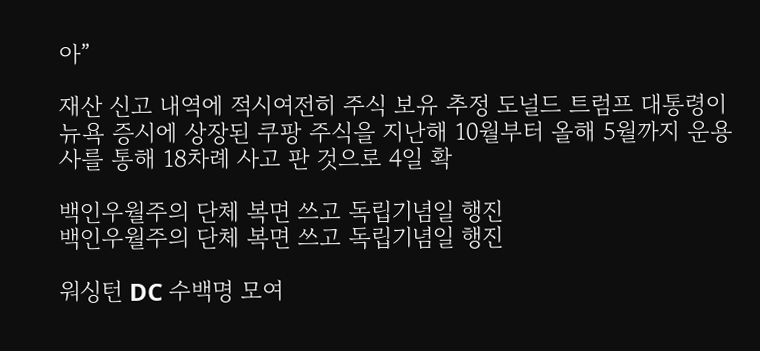아”

재산 신고 내역에 적시여전히 주식 보유 추정 도널드 트럼프 대통령이 뉴욕 증시에 상장된 쿠팡 주식을 지난해 10월부터 올해 5월까지 운용사를 통해 18차례 사고 판 것으로 4일 확

백인우월주의 단체 복면 쓰고 독립기념일 행진
백인우월주의 단체 복면 쓰고 독립기념일 행진

워싱턴 DC 수백명 모여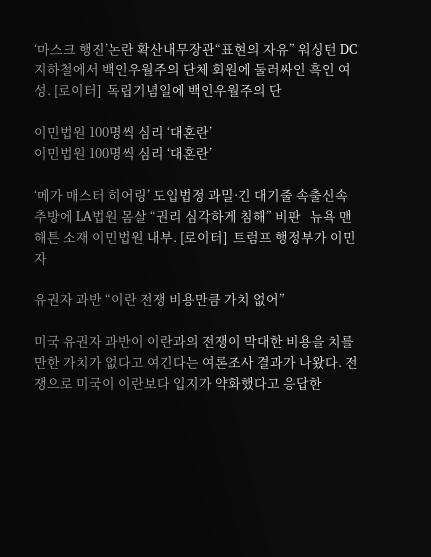‘마스크 행진’논란 확산내무장관“표현의 자유” 워싱턴 DC 지하철에서 백인우월주의 단체 회원에 둘러싸인 흑인 여성. [로이터]  독립기념일에 백인우월주의 단

이민법원 100명씩 심리 ‘대혼란’
이민법원 100명씩 심리 ‘대혼란’

‘메가 매스터 히어링’ 도입법정 과밀·긴 대기줄 속출신속 추방에 LA법원 몸살 “권리 심각하게 침해” 비판   뉴욕 맨해튼 소재 이민법원 내부. [로이터]  트럼프 행정부가 이민자

유권자 과반 “이란 전쟁 비용만큼 가치 없어”

미국 유권자 과반이 이란과의 전쟁이 막대한 비용을 치를 만한 가치가 없다고 여긴다는 여론조사 결과가 나왔다. 전쟁으로 미국이 이란보다 입지가 약화했다고 응답한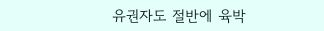유권자도 절반에 육박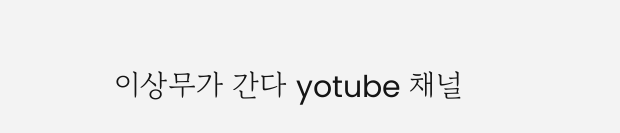이상무가 간다 yotube 채널